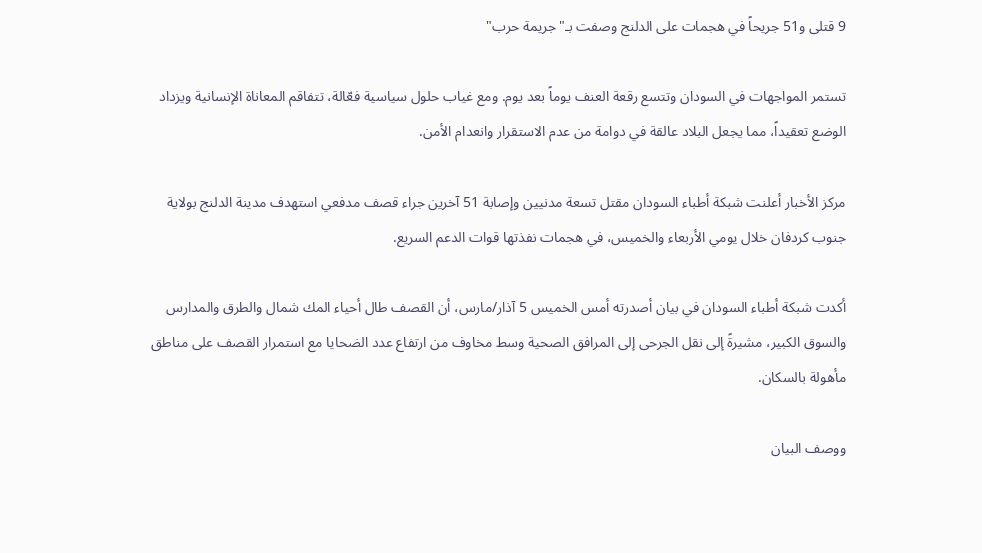9 قتلى و51 جريحاً في هجمات على الدلنج وصفت بـ"جريمة حرب"

تستمر المواجهات في السودان وتتسع رقعة العنف يوماً بعد يوم. ومع غياب حلول سياسية فعّالة، تتفاقم المعاناة الإنسانية ويزداد الوضع تعقيداً، مما يجعل البلاد عالقة في دوامة من عدم الاستقرار وانعدام الأمن.

مركز الأخبار أعلنت شبكة أطباء السودان مقتل تسعة مدنيين وإصابة 51 آخرين جراء قصف مدفعي استهدف مدينة الدلنج بولاية جنوب كردفان خلال يومي الأربعاء والخميس، في هجمات نفذتها قوات الدعم السريع.

أكدت شبكة أطباء السودان في بيان أصدرته أمس الخميس 5 آذار/مارس، أن القصف طال أحياء المك شمال والطرق والمدارس والسوق الكبير، مشيرةً إلى نقل الجرحى إلى المرافق الصحية وسط مخاوف من ارتفاع عدد الضحايا مع استمرار القصف على مناطق مأهولة بالسكان.

ووصف البيان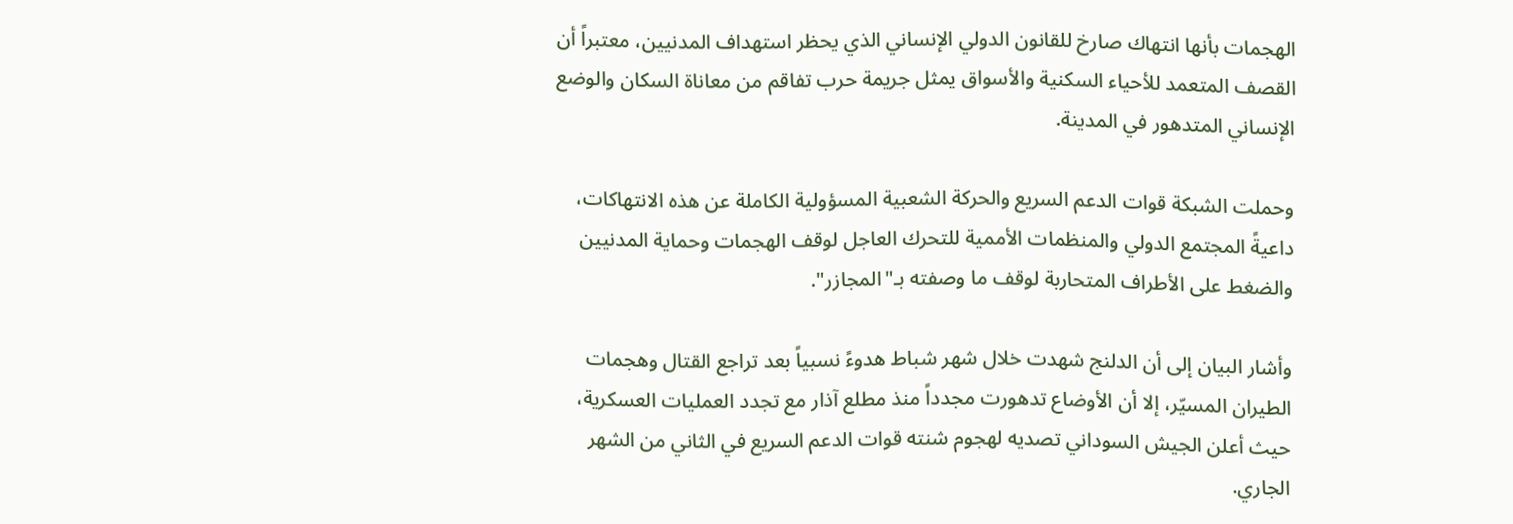الهجمات بأنها انتهاك صارخ للقانون الدولي الإنساني الذي يحظر استهداف المدنيين، معتبراً أن القصف المتعمد للأحياء السكنية والأسواق يمثل جريمة حرب تفاقم من معاناة السكان والوضع الإنساني المتدهور في المدينة.

وحملت الشبكة قوات الدعم السريع والحركة الشعبية المسؤولية الكاملة عن هذه الانتهاكات، داعيةً المجتمع الدولي والمنظمات الأممية للتحرك العاجل لوقف الهجمات وحماية المدنيين والضغط على الأطراف المتحاربة لوقف ما وصفته بـ"المجازر".

وأشار البيان إلى أن الدلنج شهدت خلال شهر شباط هدوءً نسبياً بعد تراجع القتال وهجمات الطيران المسيّر، إلا أن الأوضاع تدهورت مجدداً منذ مطلع آذار مع تجدد العمليات العسكرية، حيث أعلن الجيش السوداني تصديه لهجوم شنته قوات الدعم السريع في الثاني من الشهر الجاري.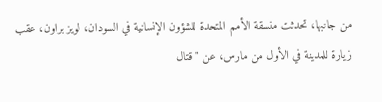من جانبها، تحدثت منسقة الأمم المتحدة للشؤون الإنسانية في السودان، لويز براون، عقب زيارة للمدينة في الأول من مارس، عن "قتال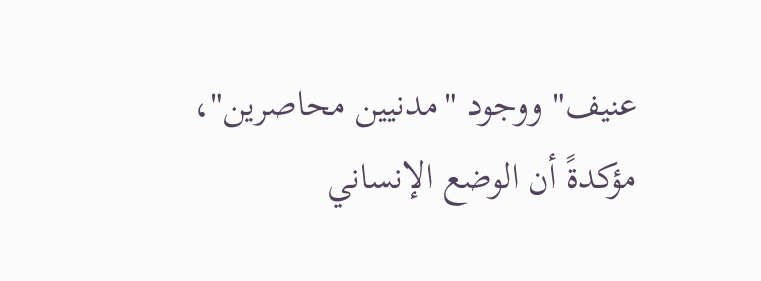عنيف" ووجود "مدنيين محاصرين"، مؤكدةً أن الوضع الإنساني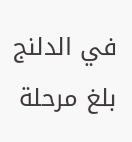في الدلنج بلغ مرحلة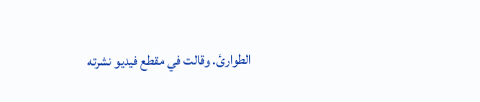الطوارئ. وقالت في مقطع فيديو نشرته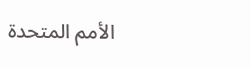الأمم المتحدة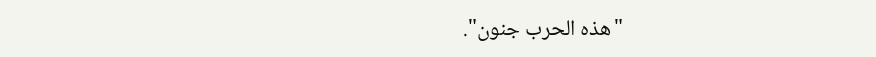"هذه الحرب جنون".